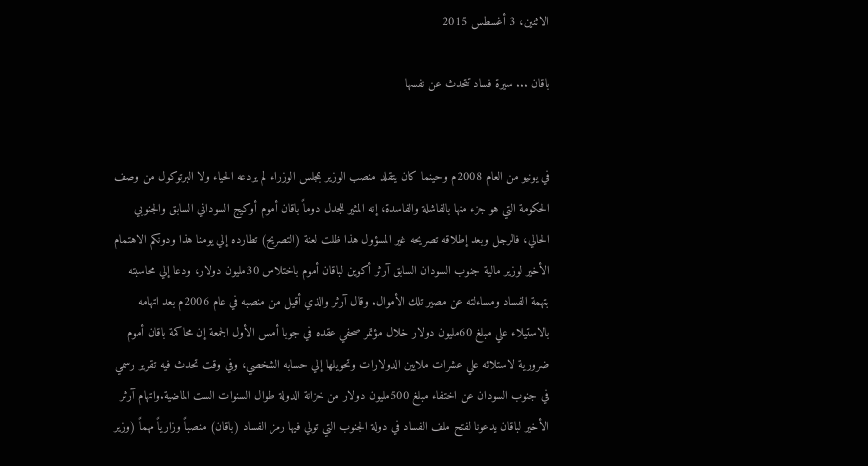الاثنين، 3 أغسطس 2015

باقان ... سيرة فساد تتحدث عن نفسها


في يونيو من العام 2008م وحينما كان يتقلد منصب الوزير بمجلس الوزراء لم يردعه الحياء ولا البرتوكول من وصف الحكومة التي هو جزء منها بالفاشلة والفاسدة، إنه المثير للجدل دوماً باقان أموم أوكيج السوداني السابق والجنوبي الحالي، فالرجل وبعد إطلاقه تصريحه غير المسؤول هذا ظلت لعنة (التصريح) تطارده إلي يومنا هذا ودونكم الاهتمام الأخير لوزير مالية جنوب السودان السابق آرثر أكوين لباقان أموم باختلاس 30مليون دولار، ودعا إلي محاسبته بتهمة الفساد ومساءلته عن مصير تلك الأموال. وقال آرثر والذي أقيل من منصبه في عام 2006م بعد اتهامه بالاستيلاء علي مبلغ 60مليون دولار خلال مؤتمر صحفي عقده في جوبا أمس الأول الجمعة إن محاكمة باقان أموم ضرورية لاستلائه علي عشرات ملايين الدولارات وتحويلها إلي حسابه الشخصي، وفي وقت تحدث فيه تقرير رسمي في جنوب السودان عن اختفاء مبلغ 500مليون دولار من خزانة الدولة طوال السنوات الست الماضية.واتهام آرثر الأخير لباقان يدعونا لفتح ملف الفساد في دولة الجنوب التي تولي فيها رمز الفساد (باقان) منصباً وزارياً مهماً (وزير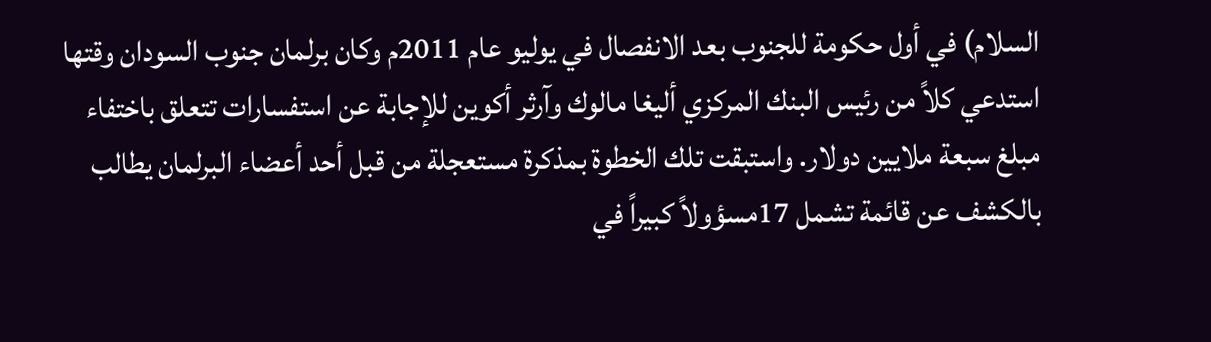السلام) في أول حكومة للجنوب بعد الانفصال في يوليو عام 2011م وكان برلمان جنوب السودان وقتها استدعي كلاً من رئيس البنك المركزي أليغا مالوك وآرثر أكوين للإجابة عن استفسارات تتعلق باختفاء مبلغ سبعة ملايين دولار. واستبقت تلك الخطوة بمذكرة مستعجلة من قبل أحد أعضاء البرلمان يطالب بالكشف عن قائمة تشمل 17مسؤولاً كبيراً في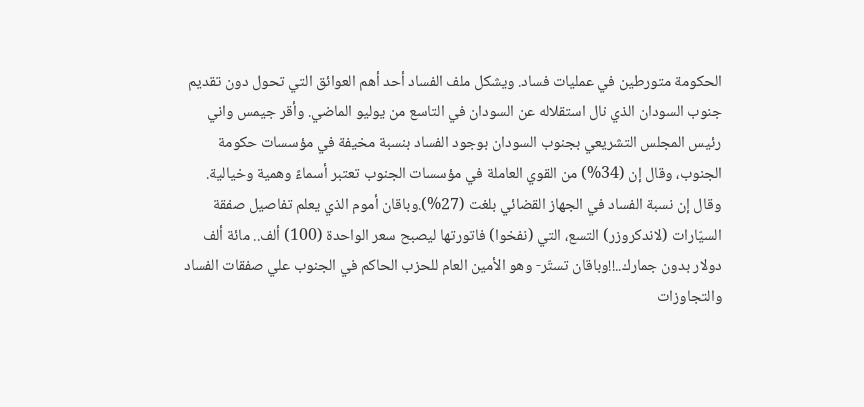الحكومة متورطين في عمليات فساد. ويشكل ملف الفساد أحد أهم العوائق التي تحول دون تقديم جنوب السودان الذي نال استقلاله عن السودان في التاسع من يوليو الماضي. وأقر جيمس واني رئيس المجلس التشريعي بجنوب السودان بوجود الفساد بنسبة مخيفة في مؤسسات حكومة الجنوب، وقال إن (34%) من القوي العاملة في مؤسسات الجنوب تعتبر أسماءً وهمية وخيالية. وقال إن نسبة الفساد في الجهاز القضائي بلغت (27%).وباقان أموم الذي يعلم تفاصيل صفقة السيّارات (لاندكروزر) التسع، التي (نفخوا) فاتورتها ليصبح سعر الواحدة (100) ألف.. مائة ألف دولار بدون جمارك..!!وباقان تستّر- وهو الأمين العام للحزب الحاكم في الجنوب علي صفقات الفساد والتجاوزات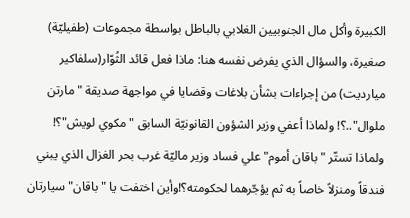الكبيرة وأكل مال الجنوبيين الغلابي بالباطل بواسطة مجموعات (طفيليّة) صغيرة، والسؤال الذي يفرض نفسه هنا: ماذا فعل قائد الثُوّار(سلفاكير ميارديت) من إجراءات بشأن بلاغات وقضايا في مواجهة صديقة "مارتن ملوال"..؟! ولماذا أعفي وزير الشؤون القانونيّة السابق "مكوي لويش"؟! ولماذا تستّر "باقان أموم" علي فساد وزير ماليّة غرب بحر الغزال الذي يبني فندقاً ومنزلاً خاصاً به ثم يؤجّرهما لحكومته؟!وأين اختفت يا "باقان" سيارتان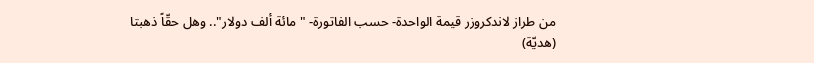من طراز لاندكروزر قيمة الواحدة- حسب الفاتورة- " مائة ألف دولار".. وهل حقّاً ذهبتا (هديّة)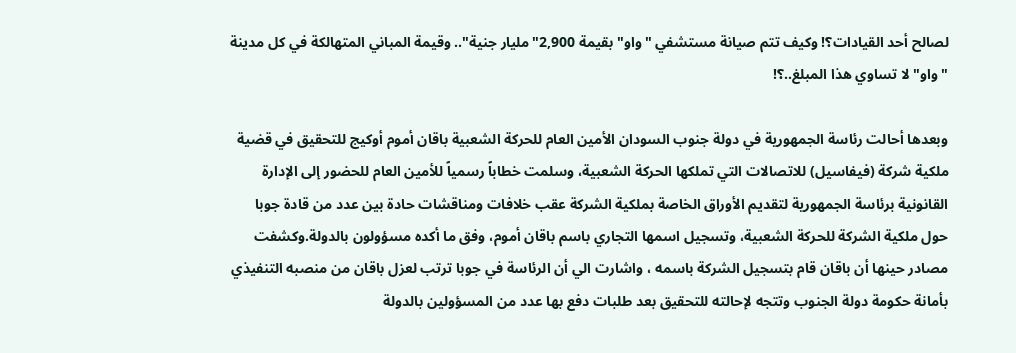لصالح أحد القيادات؟! وكيف تتم صيانة مستشفي "واو" بقيمة 2,900"مليار جنية".. وقيمة المباني المتهالكة في كل مدينة "واو" لا تساوي هذا المبلغ..؟!

وبعدها أحالت رئاسة الجمهورية في دولة جنوب السودان الأمين العام للحركة الشعبية باقان أموم أوكيج للتحقيق في قضية ملكية شركة (فيفاسيل) للاتصالات التي تملكها الحركة الشعبية، وسلمت خطاباً رسمياً للأمين العام للحضور إلى الإدارة القانونية برئاسة الجمهورية لتقديم الأوراق الخاصة بملكية الشركة عقب خلافات ومناقشات حادة بين عدد من قادة جوبا حول ملكية الشركة للحركة الشعبية، وتسجيل اسمها التجاري باسم باقان أموم، وفق ما أكده مسؤولون بالدولة.وكشفت مصادر حينها أن باقان قام بتسجيل الشركة باسمه ، واشارت الي أن الرئاسة في جوبا ترتب لعزل باقان من منصبه التنفيذي بأمانة حكومة دولة الجنوب وتتجه لإحالته للتحقيق بعد طلبات دفع بها عدد من المسؤولين بالدولة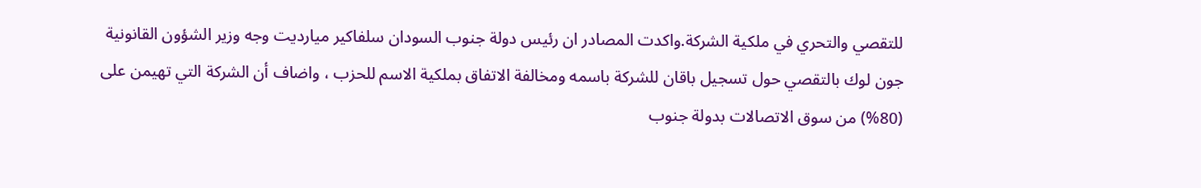للتقصي والتحري في ملكية الشركة.واكدت المصادر ان رئيس دولة جنوب السودان سلفاكير ميارديت وجه وزير الشؤون القانونية جون لوك بالتقصي حول تسجيل باقان للشركة باسمه ومخالفة الاتفاق بملكية الاسم للحزب ، واضاف أن الشركة التي تهيمن على (80%) من سوق الاتصالات بدولة جنوب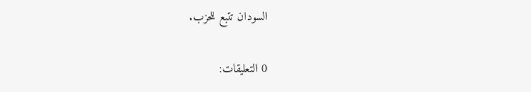السودان تتبع للحزب.

0 التعليقات: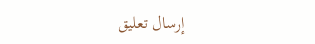إرسال تعليق